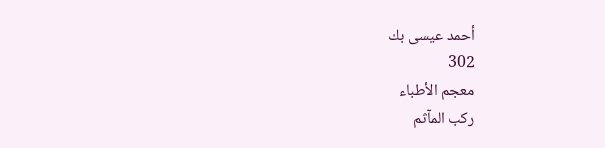أحمد عيسى بك
302
معجم الأطباء
ركب المآثم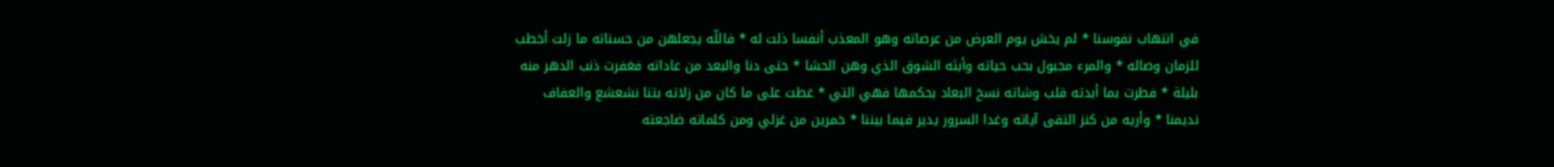في انتهاب نفوسنا * لم يخش يوم العرض من عرصاته وهو المعذب أنفسا ذلت له * فاللّه يجعلهن من حسناته ما زلت أخطب للزمان وصاله * والمرء مجبول بحب حياته وأبثه الشوق الذي وهن الحشا * حتى دنا والبعد من عاداته فغفرت ذنب الدهر منه بليلة * فطرت بما أبدته قلب وشاته نسخ البعاد بحكمها فهي التي * غطت على ما كان من زلاته بتنا نشعشع والعفاف نديمنا * وأريه من كنز التقى آياته وغدا السرور يدير فيما بيننا * خمرين من غزلي ومن كلماته ضاجعته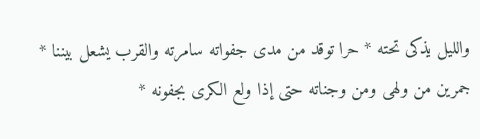والليل يذكى تحته * حرا توقد من مدى جفواته سامرته والقرب يشعل بيننا * جمرين من ولهى ومن وجناته حتى إذا ولع الكرى بجفونه *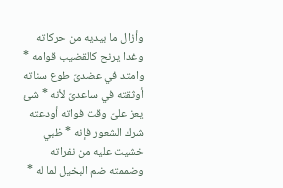وأزال ما بيديه من حركاته وغدا يرنح كالقضيب قوامه * وامتد في عضدىّ طوع سناته أوثقته في ساعدىّ لأنه * شئ يعز علىّ وقت فواته أودعته شرك الشعور فإنه * ظبي خشيت عليه من نفراته وضممته ضم البخيل لما له *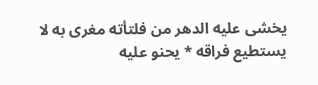يخشى عليه الدهر من فلتأته مغرى به لا يستطيع فراقه * يحنو عليه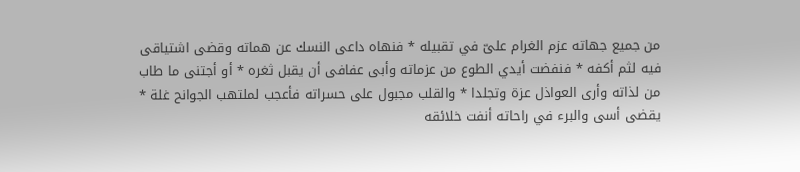من جميع جهاته عزم الغرام علىّ في تقبيله * فنهاه داعى النسك عن هماته وقضى اشتياقى فيه لثم أكفه * فنفضت أيدي الطوع من عزماته وأبى عفافى أن يقبل ثغره * أو أجتنى ما طاب من لذاته وأرى العواذل عزة وتجلدا * والقلب مجبول على حسراته فأعجب لملتهب الجوانح غلة * يقضى أسى والبرء في راحاته أنفت خلائقه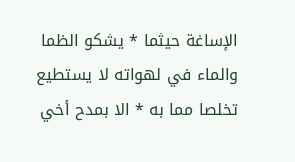الإساغة حيثما * يشكو الظما والماء في لهواته لا يستطيع تخلصا مما به * الا بمدح أخي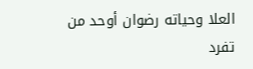العلا وحياته رضوان أوحد من تفرد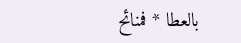بالعطا * فمنائح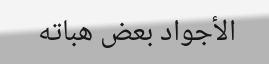الأجواد بعض هباته